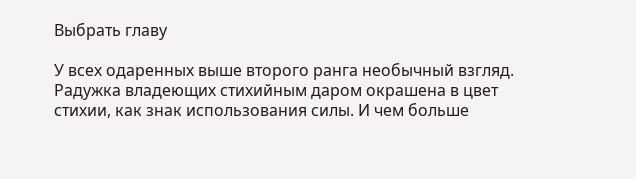Выбрать главу

У всех одаренных выше второго ранга необычный взгляд. Радужка владеющих стихийным даром окрашена в цвет стихии, как знак использования силы. И чем больше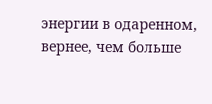энергии в одаренном, вернее, чем больше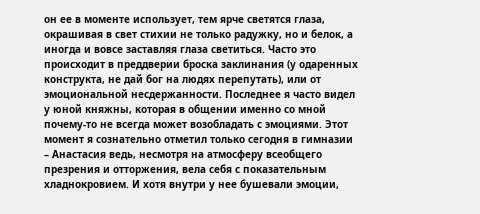он ее в моменте использует, тем ярче светятся глаза, окрашивая в свет стихии не только радужку, но и белок, а иногда и вовсе заставляя глаза светиться. Часто это происходит в преддверии броска заклинания (у одаренных конструкта, не дай бог на людях перепутать), или от эмоциональной несдержанности. Последнее я часто видел у юной княжны, которая в общении именно со мной почему-то не всегда может возобладать с эмоциями. Этот момент я сознательно отметил только сегодня в гимназии – Анастасия ведь, несмотря на атмосферу всеобщего презрения и отторжения, вела себя с показательным хладнокровием. И хотя внутри у нее бушевали эмоции,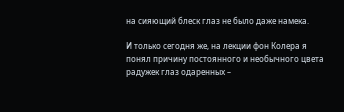на сияющий блеск глаз не было даже намека.

И только сегодня же, на лекции фон Колера я понял причину постоянного и необычного цвета радужек глаз одаренных –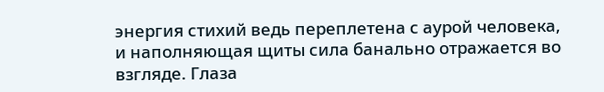энергия стихий ведь переплетена с аурой человека, и наполняющая щиты сила банально отражается во взгляде. Глаза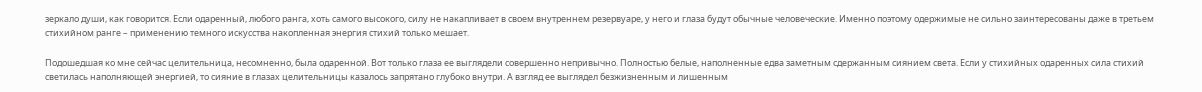зеркало души, как говорится. Если одаренный, любого ранга, хоть самого высокого, силу не накапливает в своем внутреннем резервуаре, у него и глаза будут обычные человеческие. Именно поэтому одержимые не сильно заинтересованы даже в третьем стихийном ранге – применению темного искусства накопленная энергия стихий только мешает.

Подошедшая ко мне сейчас целительница, несомненно, была одаренной. Вот только глаза ее выглядели совершенно непривычно. Полностью белые, наполненные едва заметным сдержанным сиянием света. Если у стихийных одаренных сила стихий светилась наполняющей энергией, то сияние в глазах целительницы казалось запрятано глубоко внутри. А взгляд ее выглядел безжизненным и лишенным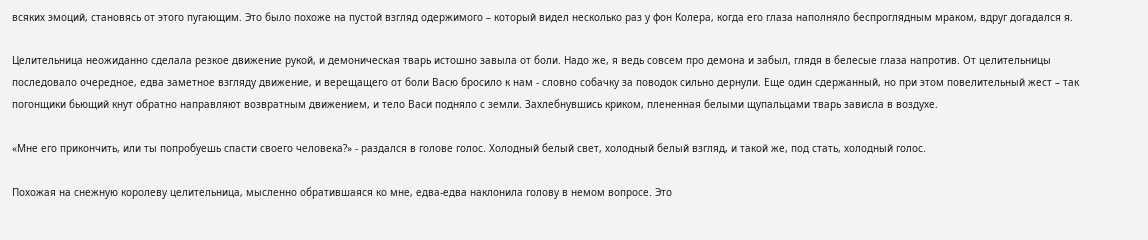всяких эмоций, становясь от этого пугающим. Это было похоже на пустой взгляд одержимого – который видел несколько раз у фон Колера, когда его глаза наполняло беспроглядным мраком, вдруг догадался я.

Целительница неожиданно сделала резкое движение рукой, и демоническая тварь истошно завыла от боли. Надо же, я ведь совсем про демона и забыл, глядя в белесые глаза напротив. От целительницы последовало очередное, едва заметное взгляду движение, и верещащего от боли Васю бросило к нам - словно собачку за поводок сильно дернули. Еще один сдержанный, но при этом повелительный жест – так погонщики бьющий кнут обратно направляют возвратным движением, и тело Васи подняло с земли. Захлебнувшись криком, плененная белыми щупальцами тварь зависла в воздухе.

«Мне его прикончить, или ты попробуешь спасти своего человека?» - раздался в голове голос. Холодный белый свет, холодный белый взгляд, и такой же, под стать, холодный голос.

Похожая на снежную королеву целительница, мысленно обратившаяся ко мне, едва-едва наклонила голову в немом вопросе. Это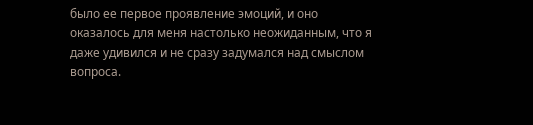было ее первое проявление эмоций, и оно оказалось для меня настолько неожиданным, что я даже удивился и не сразу задумался над смыслом вопроса.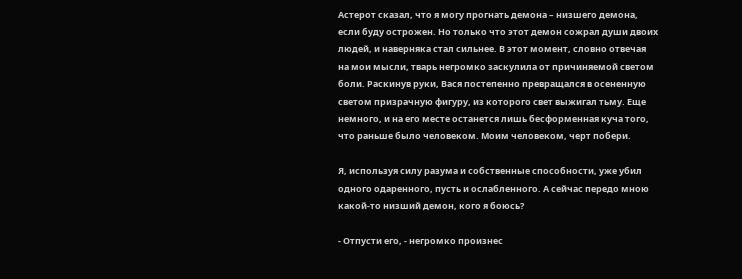Астерот сказал, что я могу прогнать демона – низшего демона, если буду острожен. Но только что этот демон сожрал души двоих людей, и наверняка стал сильнее. В этот момент, словно отвечая на мои мысли, тварь негромко заскулила от причиняемой светом боли. Раскинув руки, Вася постепенно превращался в осененную светом призрачную фигуру, из которого свет выжигал тьму. Еще немного, и на его месте останется лишь бесформенная куча того, что раньше было человеком. Моим человеком, черт побери.

Я, используя силу разума и собственные способности, уже убил одного одаренного, пусть и ослабленного. А сейчас передо мною какой-то низший демон, кого я боюсь?

- Отпусти его, - негромко произнес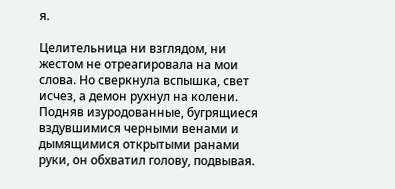я.

Целительница ни взглядом, ни жестом не отреагировала на мои слова. Но сверкнула вспышка, свет исчез, а демон рухнул на колени. Подняв изуродованные, бугрящиеся вздувшимися черными венами и дымящимися открытыми ранами руки, он обхватил голову, подвывая.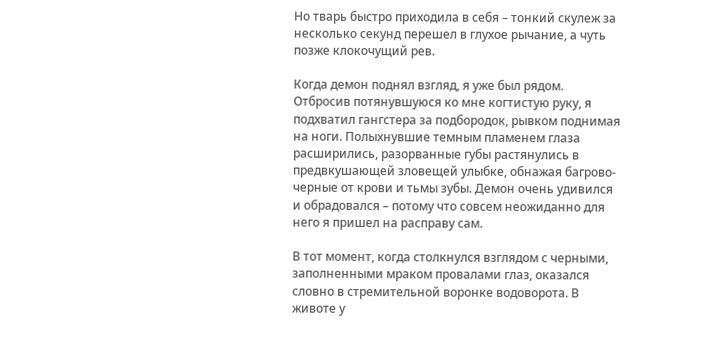Но тварь быстро приходила в себя – тонкий скулеж за несколько секунд перешел в глухое рычание, а чуть позже клокочущий рев.

Когда демон поднял взгляд, я уже был рядом. Отбросив потянувшуюся ко мне когтистую руку, я подхватил гангстера за подбородок, рывком поднимая на ноги. Полыхнувшие темным пламенем глаза расширились, разорванные губы растянулись в предвкушающей зловещей улыбке, обнажая багрово-черные от крови и тьмы зубы. Демон очень удивился и обрадовался – потому что совсем неожиданно для него я пришел на расправу сам.

В тот момент, когда столкнулся взглядом с черными, заполненными мраком провалами глаз, оказался словно в стремительной воронке водоворота. В животе у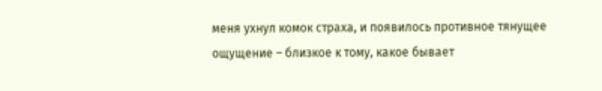меня ухнул комок страха, и появилось противное тянущее ощущение – близкое к тому, какое бывает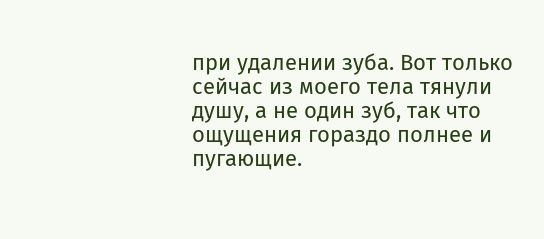при удалении зуба. Вот только сейчас из моего тела тянули душу, а не один зуб, так что ощущения гораздо полнее и пугающие.